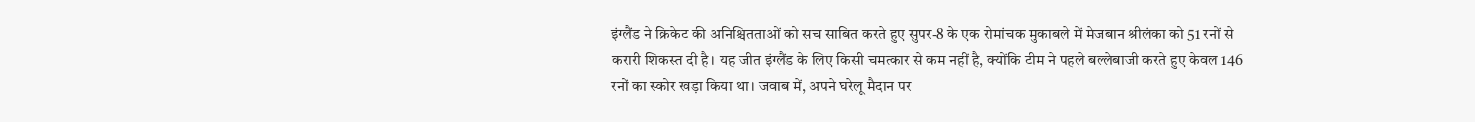इंग्लैंड ने क्रिकेट की अनिश्चितताओं को सच साबित करते हुए सुपर-8 के एक रोमांचक मुकाबले में मेजबान श्रीलंका को 51 रनों से करारी शिकस्त दी है। यह जीत इंग्लैंड के लिए किसी चमत्कार से कम नहीं है, क्योंकि टीम ने पहले बल्लेबाजी करते हुए केवल 146 रनों का स्कोर खड़ा किया था। जवाब में, अपने घरेलू मैदान पर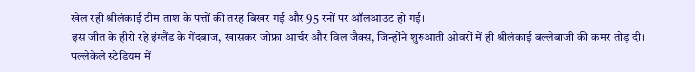खेल रही श्रीलंकाई टीम ताश के पत्तों की तरह बिखर गई और 95 रनों पर ऑलआउट हो गई।
इस जीत के हीरो रहे इंग्लैंड के गेंदबाज, खासकर जोफ्रा आर्चर और विल जैक्स, जिन्होंने शुरुआती ओवरों में ही श्रीलंकाई बल्लेबाजी की कमर तोड़ दी। पल्लेकेले स्टेडियम में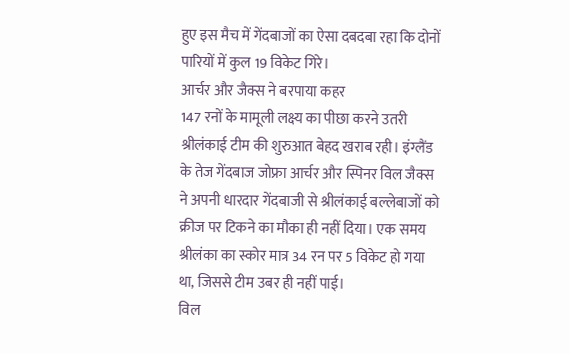हुए इस मैच में गेंदबाजों का ऐसा दबदबा रहा कि दोनों पारियों में कुल 19 विकेट गिरे।
आर्चर और जैक्स ने बरपाया कहर
147 रनों के मामूली लक्ष्य का पीछा करने उतरी श्रीलंकाई टीम की शुरुआत बेहद खराब रही। इंग्लैंड के तेज गेंदबाज जोफ्रा आर्चर और स्पिनर विल जैक्स ने अपनी धारदार गेंदबाजी से श्रीलंकाई बल्लेबाजों को क्रीज पर टिकने का मौका ही नहीं दिया। एक समय श्रीलंका का स्कोर मात्र 34 रन पर 5 विकेट हो गया था, जिससे टीम उबर ही नहीं पाई।
विल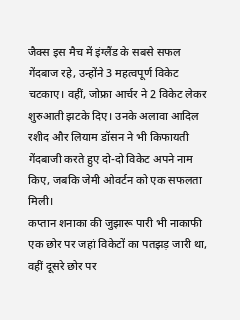जैक्स इस मैच में इंग्लैंड के सबसे सफल गेंदबाज रहे, उन्होंने 3 महत्वपूर्ण विकेट चटकाए। वहीं, जोफ्रा आर्चर ने 2 विकेट लेकर शुरुआती झटके दिए। उनके अलावा आदिल रशीद और लियाम डॉसन ने भी किफायती गेंदबाजी करते हुए दो-दो विकेट अपने नाम किए, जबकि जेमी ओवर्टन को एक सफलता मिली।
कप्तान शनाका की जुझारू पारी भी नाकाफी
एक छोर पर जहां विकेटों का पतझड़ जारी था, वहीं दूसरे छोर पर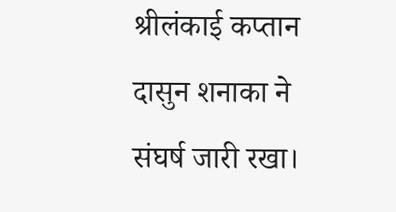श्रीलंकाई कप्तान दासुन शनाका ने संघर्ष जारी रखा।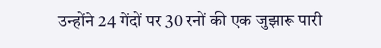उन्होंने 24 गेंदों पर 30 रनों की एक जुझारू पारी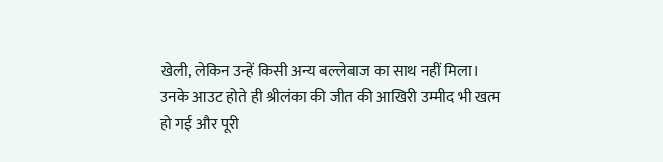खेली, लेकिन उन्हें किसी अन्य बल्लेबाज का साथ नहीं मिला। उनके आउट होते ही श्रीलंका की जीत की आखिरी उम्मीद भी खत्म हो गई और पूरी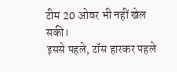टीम 20 ओवर भी नहीं खेल सकी।
इससे पहले, टॉस हारकर पहले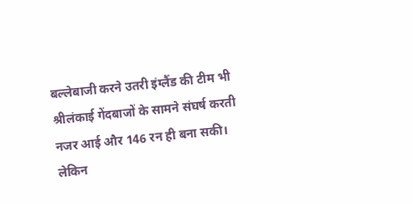बल्लेबाजी करने उतरी इंग्लैंड की टीम भी श्रीलंकाई गेंदबाजों के सामने संघर्ष करती नजर आई और 146 रन ही बना सकी। लेकिन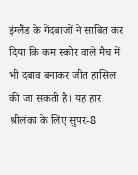इंग्लैंड के गेंदबाजों ने साबित कर दिया कि कम स्कोर वाले मैच में भी दबाव बनाकर जीत हासिल की जा सकती है। यह हार श्रीलंका के लिए सुपर-8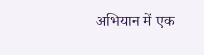अभियान में एक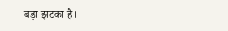बड़ा झटका है।